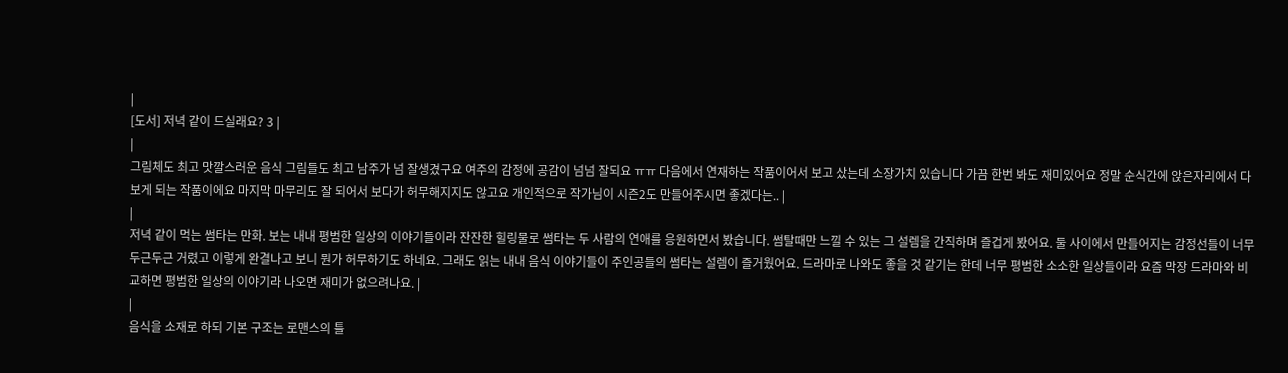|
[도서] 저녁 같이 드실래요? 3 |
|
그림체도 최고 맛깔스러운 음식 그림들도 최고 남주가 넘 잘생겼구요 여주의 감정에 공감이 넘넘 잘되요 ㅠㅠ 다음에서 연재하는 작품이어서 보고 샀는데 소장가치 있습니다 가끔 한번 봐도 재미있어요 정말 순식간에 앉은자리에서 다 보게 되는 작품이에요 마지막 마무리도 잘 되어서 보다가 허무해지지도 않고요 개인적으로 작가님이 시즌2도 만들어주시면 좋겠다는.. |
|
저녁 같이 먹는 썸타는 만화. 보는 내내 평범한 일상의 이야기들이라 잔잔한 힐링물로 썸타는 두 사람의 연애를 응원하면서 봤습니다. 썸탈때만 느낄 수 있는 그 설렘을 간직하며 즐겁게 봤어요. 둘 사이에서 만들어지는 감정선들이 너무 두근두근 거렸고 이렇게 완결나고 보니 뭔가 허무하기도 하네요. 그래도 읽는 내내 음식 이야기들이 주인공들의 썸타는 설렘이 즐거웠어요. 드라마로 나와도 좋을 것 같기는 한데 너무 평범한 소소한 일상들이라 요즘 막장 드라마와 비교하면 평범한 일상의 이야기라 나오면 재미가 없으려나요. |
|
음식을 소재로 하되 기본 구조는 로맨스의 틀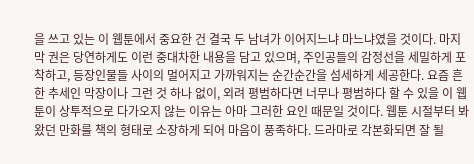을 쓰고 있는 이 웹툰에서 중요한 건 결국 두 남녀가 이어지느냐 마느냐였을 것이다. 마지막 권은 당연하게도 이런 중대차한 내용을 담고 있으며, 주인공들의 감정선을 세밀하게 포착하고, 등장인물들 사이의 멀어지고 가까워지는 순간순간을 섬세하게 세공한다. 요즘 흔한 추세인 막장이나 그런 것 하나 없이, 외려 평범하다면 너무나 평범하다 할 수 있을 이 웹툰이 상투적으로 다가오지 않는 이유는 아마 그러한 요인 때문일 것이다. 웹툰 시절부터 봐왔던 만화를 책의 형태로 소장하게 되어 마음이 풍족하다. 드라마로 각본화되면 잘 될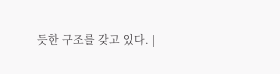듯한 구조를 갖고 있다. |